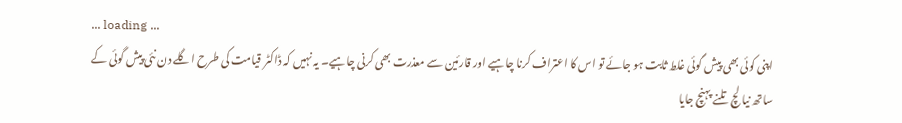... loading ...
اپنی کوئی بھی پیش گوئی غلط ثابت ہو جائے تو اس کا اعتراف کرنا چاہیے اور قارئین سے معذرت بھی کرنی چاہیے۔ یہ نہیں کہ ڈاکٹر قیامت کی طرح اگلے دن نئی پیش گوئی کے ساتھ نیا لچ تلنے پہنچ جایا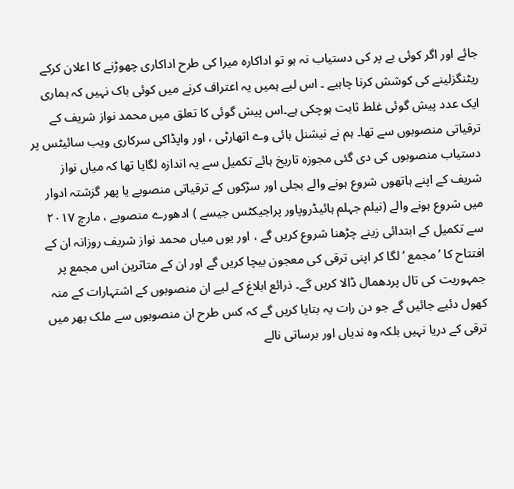جائے اور اگر کوئی بے پر کی دستیاب نہ ہو تو اداکارہ میرا کی طرح اداکاری چھوڑنے کا اعلان کرکے ریٹنگزلینے کی کوشش کرنا چاہیے ۔ اس لیے ہمیں یہ اعتراف کرنے میں کوئی باک نہیں کہ ہماری ایک عدد پیش گوئی غلط ثابت ہوچکی ہے۔اس پیش گوئی کا تعلق میں محمد نواز شریف کے ترقیاتی منصوبوں سے تھا۔ ہم نے نیشنل ہائی وے اتھارٹی ، اور واپڈاکی سرکاری ویب سائیٹس پر دستیاب منصوبوں کی دی گئی مجوزہ تاریخ ہائے تکمیل سے یہ اندازہ لگایا تھا کہ میاں نواز شریف کے اپنے ہاتھوں شروع ہونے والے بجلی اور سڑکوں کے ترقیاتی منصوبے یا پھر گزشتہ ادوار میں شروع ہونے والے (نیلم جہلم ہائیڈروپاور پراجیکٹس جیسے ) ادھورے منصوبے ، مارچ ۲۰۱۷ سے تکمیل کے ابتدائی زینے چڑھنا شروع کریں گے ، اور یوں میاں محمد نواز شریف روزانہ ان کے افتتاح کا ’مجمع ‘ لگا کر اپنی ترقی کی معجون بیچا کریں گے اور ان کے متاثرین اس مجمع پر جمہوریت کی تال پردھمال ڈالا کریں گے۔ ذرائع ابلاغ کے لیے ان منصوبوں کے اشتہارات کے منہ کھول دئیے جائیں گے جو دن رات یہ بتایا کریں گے کہ کس طرح ان منصوبوں سے ملک بھر میں ترقی کے دریا نہیں بلکہ وہ ندیاں اور برساتی نالے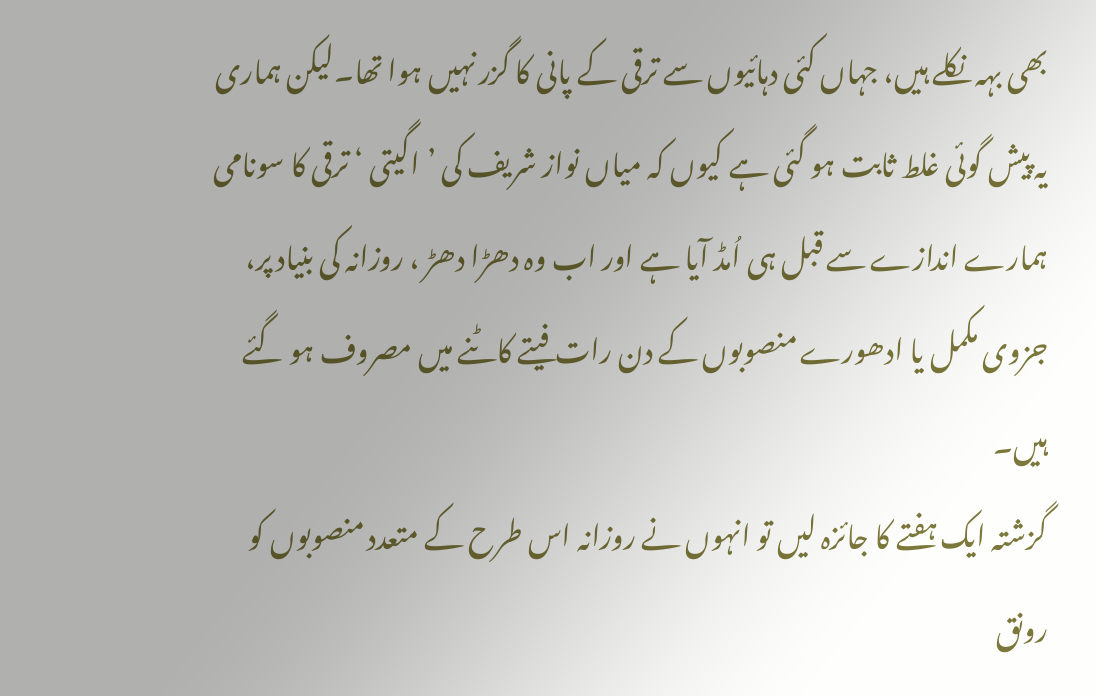بھی بہہ نکلے ہیں، جہاں کئی دہائیوں سے ترقی کے پانی کا گزر نہیں ہوا تھا۔لیکن ہماری یہ پیش گوئی غلط ثابت ہو گئی ہے کیوں کہ میاں نواز شریف کی ’اگیتی ‘ ترقی کا سونامی ہمارے اندازے سے قبل ہی اُمڈ آیا ہے اور اب وہ دھڑا دھڑ ، روزانہ کی بنیاد پر، جزوی مکمل یا ادھورے منصوبوں کے دن رات فیتے کاٹنے میں مصروف ہو گئے ہیں۔
گزشتہ ایک ہفتے کا جائزہ لیں تو انہوں نے روزانہ اس طرح کے متعدد منصوبوں کو رونق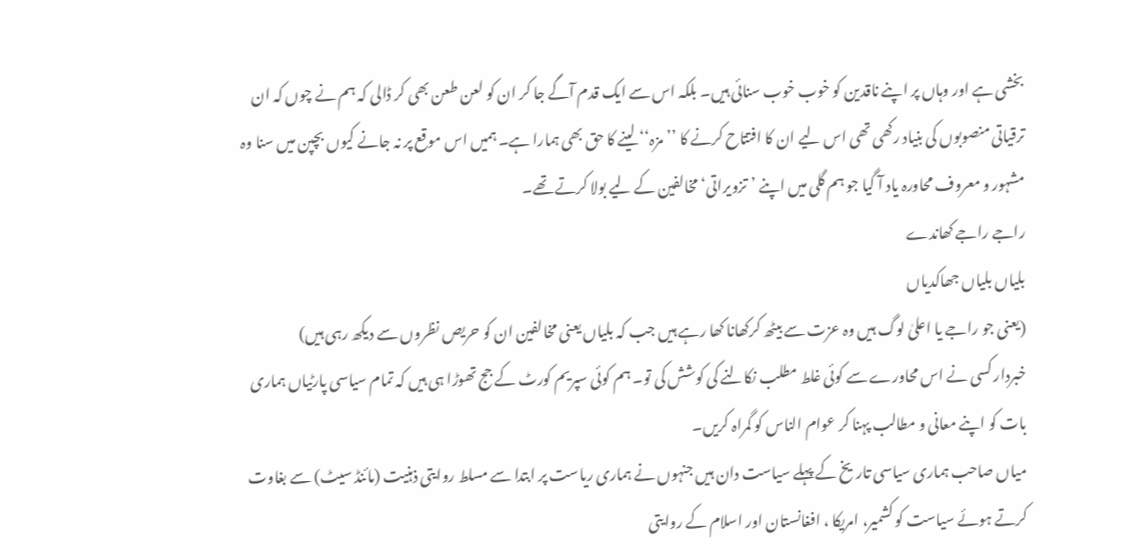بخشی ہے اور وہاں پر اپنے ناقدین کو خوب خوب سنائی ہیں۔ بلکہ اس سے ایک قدم آگے جا کر ان کو لعن طعن بھی کر ڈالی کہ ہم نے چوں کہ ان ترقیاتی منصوبوں کی بنیاد رکھی تھی اس لیے ان کا افتتاح کرنے کا ’’مزہ‘‘ لینے کا حق بھی ہمارا ہے۔ ہمیں اس موقع پر نہ جانے کیوں بچپن میں سنا وہ مشہور و معروف محاورہ یاد آ گیا جو ہم گلی میں اپنے ’تزویراتی‘ مخالفین کے لیے بولا کرتے تھے۔
راجے راجے کھاندے
بلیاں بلیاں جھاکدیاں
(یعنی جو راجے یا اعلیٰ لوگ ہیں وہ عزت سے بیٹھ کرکھانا کھا رہے ہیں جب کہ بلیاں یعنی مخالفین ان کو حریص نظروں سے دیکھ رہی ہیں)
خبردار کسی نے اس محاورے سے کوئی غلط مطلب نکالنے کی کوشش کی تو۔ ہم کوئی سپریم کورٹ کے جج تھوڑا ہی ہیں کہ تمام سیاسی پارٹیاں ہماری بات کو اپنے معانی و مطالب پہنا کر عوام الناس کو گمراہ کریں۔
میاں صاحب ہماری سیاسی تاریخ کے پہلے سیاست دان ہیں جنہوں نے ہماری ریاست پر ابتدا سے مسلط روایتی ذہنیت (مائنڈ سیٹ) سے بغاوت کرتے ہوئے سیاست کو کشمیر، امریکا ، افغانستان اور اسلام کے روایتی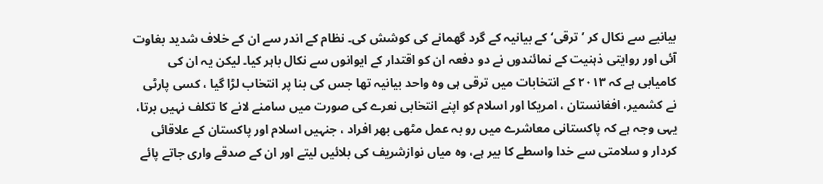بیانیے سے نکال کر ’ترقی‘ کے بیانیہ کے گرد گھمانے کی کوشش کی۔ نظام کے اندر سے ان کے خلاف شدید بغاوت آئی اور روایتی ذہنیت کے نمائندوں نے دو دفعہ ان کو اقتدار کے ایوانوں سے نکال باہر کیا۔ لیکن یہ ان کی کامیابی ہے کہ ۲۰۱۳ کے انتخابات میں ترقی ہی وہ واحد بیانیہ تھا جس کی بنا پر انتخاب لڑا گیا ، کسی پارٹی نے کشمیر، افغانستان ، امریکا اور اسلام کو اپنے انتخابی نعرے کی صورت میں سامنے لانے کا تکلف نہیں برتا، یہی وجہ ہے کہ پاکستانی معاشرے میں رو بہ عمل مٹھی بھر افراد ، جنہیں اسلام اور پاکستان کے علاقائی کردار و سلامتی سے خدا واسطے کا بیر ہے، وہ میاں نوازشریف کی بلائیں لیتے اور ان کے صدقے واری جاتے پائے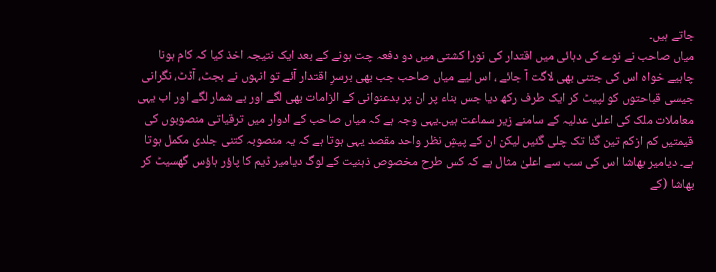جاتے ہیں۔
میاں صاحب نے نوے کی دہائی میں اقتدار کی نورا کشتی میں دو دفعہ چت ہونے کے بعد ایک نتیجہ اخذ کیا کہ کام ہونا چاہیے خواہ اس کی جتنی بھی لاگت آ جائے ، اس لیے میاں صاحب جب بھی برسرِ اقتدار آئے تو انہوں نے بجٹ، آڈٹ، نگرانی جیسی قباحتوں کو لپیٹ کر ایک طرف رکھ دیا جس بناء پر ان پر بدعنوانی کے الزامات بھی لگے اور بے شمار لگے اور اب یہی معاملات ملک کی اعلیٰ عدلیہ کے سامنے زیر سماعت ہیں۔یہی وجہ ہے کہ میاں صاحب کے ادوار میں ترقیاتی منصوبوں کی قیمتیں کم ازکم تین گنا تک چلی گئیں لیکن ان کے پیشِ نظر واحد مقصد یہی ہوتا ہے کہ یہ منصوبہ کتنی جلدی مکمل ہوتا ہے۔ دیامیر بھاشا اس کی سب سے اعلیٰ مثال ہے کہ کس طرح مخصوص ذہنیت کے لوگ دیامیر ڈیم کا پاؤر ہاؤس گھسیٹ کر بھاشا (کے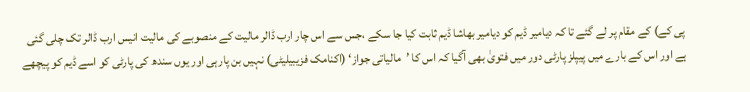پی کے) کے مقام پر لے گئے تا کہ دیامیر ڈیم کو دیامیر بھاشا ڈیم ثابت کیا جا سکے ،جس سے اس چار ارب ڈالر مالیت کے منصوبے کی مالیت انیس ارب ڈالر تک چلی گئی ہے اور اس کے بارے میں پیپلز پارٹی دور میں فتویٰ بھی آگیا کہ اس کا ’مالیاتی جواز‘ (اکنامک فزیبیلیٹی) نہیں بن پارہی اور یوں سندھ کی پارٹی کو اسے ڈیم کو پیچھے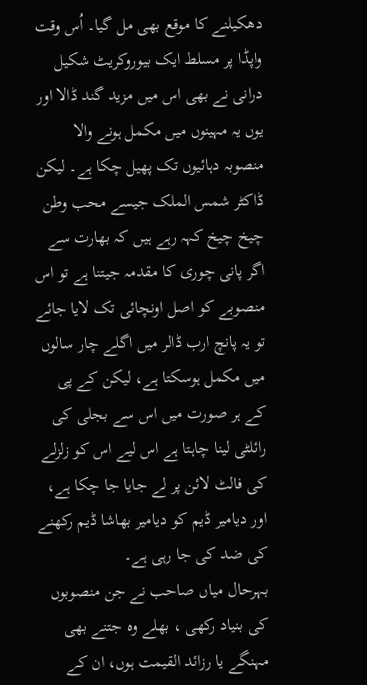دھکیلنے کا موقع بھی مل گیا۔ اُس وقت واپڈا پر مسلط ایک بیوروکریٹ شکیل درانی نے بھی اس میں مزید گند ڈالا اور یوں یہ مہینوں میں مکمل ہونے والا منصوبہ دہائیوں تک پھیل چکا ہے۔ لیکن ڈاکٹر شمس الملک جیسے محب وطن چیخ چیخ کہہ رہے ہیں کہ بھارت سے اگر پانی چوری کا مقدمہ جیتنا ہے تو اس منصوبے کو اصل اونچائی تک لایا جائے تو یہ پانچ ارب ڈالر میں اگلے چار سالوں میں مکمل ہوسکتا ہے، لیکن کے پی کے ہر صورت میں اس سے بجلی کی رائلٹی لینا چاہتا ہے اس لیے اس کو زلزلے کی فالٹ لائن پر لے جایا جا چکا ہے، اور دیامیر ڈیم کو دیامیر بھاشا ڈیم رکھنے کی ضد کی جا رہی ہے۔
بہرحال میاں صاحب نے جن منصوبوں کی بنیاد رکھی ، بھلے وہ جتنے بھی مہنگے یا رزائد القیمت ہوں، ان کے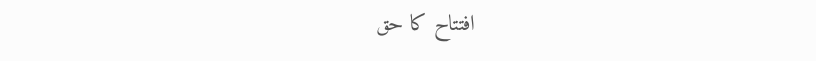افتتاح کا حق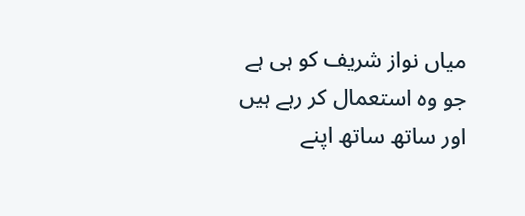میاں نواز شریف کو ہی ہے جو وہ استعمال کر رہے ہیں اور ساتھ ساتھ اپنے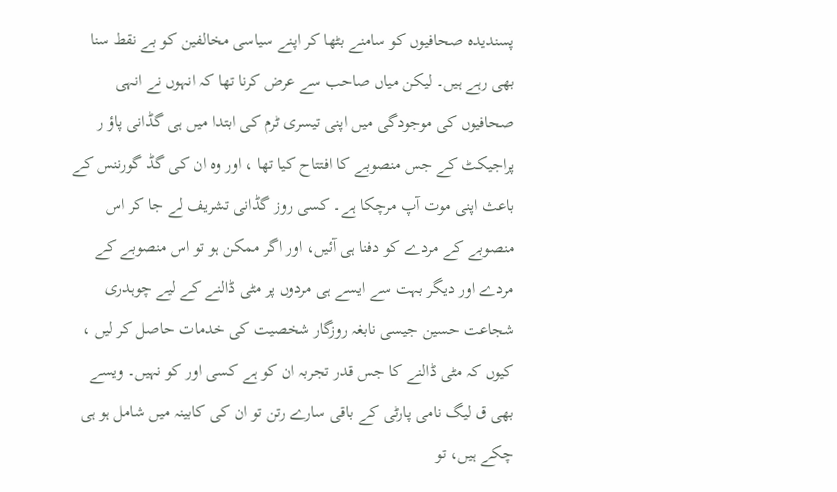پسندیدہ صحافیوں کو سامنے بٹھا کر اپنے سیاسی مخالفین کو بے نقط سنا بھی رہے ہیں۔ لیکن میاں صاحب سے عرض کرنا تھا کہ انہوں نے انہی صحافیوں کی موجودگی میں اپنی تیسری ٹرم کی ابتدا میں ہی گڈانی پاؤ ر پراجیکٹ کے جس منصوبے کا افتتاح کیا تھا ، اور وہ ان کی گڈ گورننس کے باعث اپنی موت آپ مرچکا ہے۔ کسی روز گڈانی تشریف لے جا کر اس منصوبے کے مردے کو دفنا ہی آئیں، اور اگر ممکن ہو تو اس منصوبے کے مردے اور دیگر بہت سے ایسے ہی مردوں پر مٹی ڈالنے کے لیے چوہدری شجاعت حسین جیسی نابغہ روزگار شخصیت کی خدمات حاصل کر لیں ، کیوں کہ مٹی ڈالنے کا جس قدر تجربہ ان کو ہے کسی اور کو نہیں۔ ویسے بھی ق لیگ نامی پارٹی کے باقی سارے رتن تو ان کی کابینہ میں شامل ہو ہی چکے ہیں، تو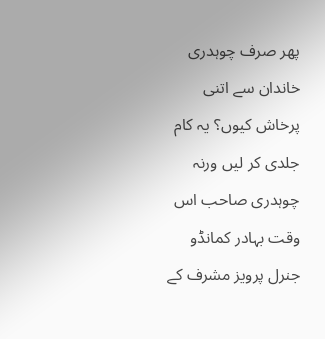پھر صرف چوہدری خاندان سے اتنی پرخاش کیوں؟ یہ کام جلدی کر لیں ورنہ چوہدری صاحب اس وقت بہادر کمانڈو جنرل پرویز مشرف کے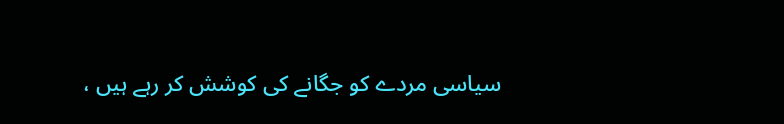سیاسی مردے کو جگانے کی کوشش کر رہے ہیں ،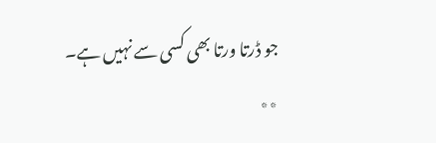جو ڈرتا ورتا بھی کسی سے نہیں ہے۔
٭٭